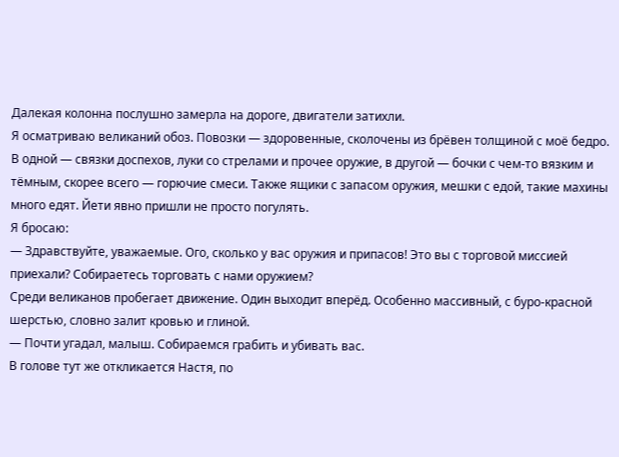Далекая колонна послушно замерла на дороге, двигатели затихли.
Я осматриваю великаний обоз. Повозки — здоровенные, сколочены из брёвен толщиной с моё бедро. В одной — связки доспехов, луки со стрелами и прочее оружие, в другой — бочки с чем-то вязким и тёмным, скорее всего — горючие смеси. Также ящики с запасом оружия, мешки с едой, такие махины много едят. Йети явно пришли не просто погулять.
Я бросаю:
— Здравствуйте, уважаемые. Ого, сколько у вас оружия и припасов! Это вы с торговой миссией приехали? Собираетесь торговать с нами оружием?
Среди великанов пробегает движение. Один выходит вперёд. Особенно массивный, с буро-красной шерстью, словно залит кровью и глиной.
— Почти угадал, малыш. Собираемся грабить и убивать вас.
В голове тут же откликается Настя, по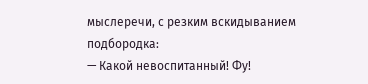мыслеречи, с резким вскидыванием подбородка:
— Какой невоспитанный! Фу!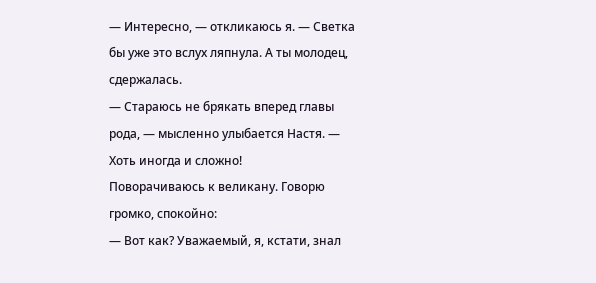— Интересно, — откликаюсь я. — Светка бы уже это вслух ляпнула. А ты молодец, сдержалась.
— Стараюсь не брякать вперед главы рода, — мысленно улыбается Настя. — Хоть иногда и сложно!
Поворачиваюсь к великану. Говорю громко, спокойно:
— Вот как? Уважаемый, я, кстати, знал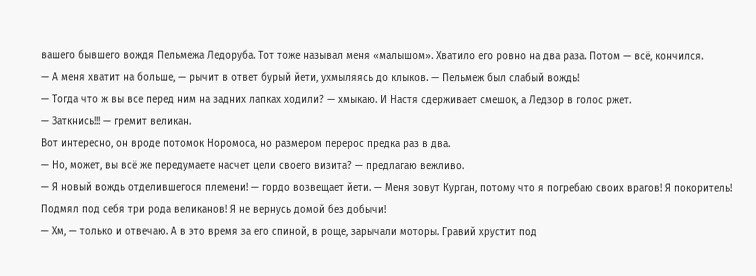вашего бывшего вождя Пельмежа Ледоруба. Тот тоже называл меня «малышом». Хватило его ровно на два раза. Потом — всё, кончился.
— А меня хватит на больше, — рычит в ответ бурый йети, ухмыляясь до клыков. — Пельмеж был слабый вождь!
— Тогда что ж вы все перед ним на задних лапках ходили? — хмыкаю. И Настя сдерживает смешок, а Ледзор в голос ржет.
— Заткнись!!! — гремит великан.
Вот интересно, он вроде потомок Норомоса, но размером перерос предка раз в два.
— Но, может, вы всё же передумаете насчет цели своего визита? — предлагаю вежливо.
— Я новый вождь отделившегося племени! — гордо возвещает йети. — Меня зовут Курган, потому что я погребаю своих врагов! Я покоритель! Подмял под себя три рода великанов! Я не вернусь домой без добычи!
— Хм, — только и отвечаю. А в это время за его спиной, в роще, зарычали моторы. Гравий хрустит под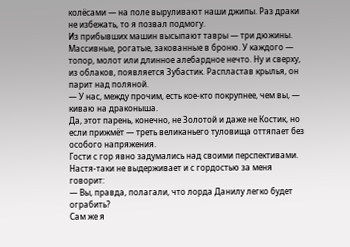колёсами — на поле выруливают наши джипы. Раз драки не избежать, то я позвал подмогу.
Из прибывших машин высыпают тавры — три дюжины. Массивные, рогатые, закованные в броню. У каждого — топор, молот или длинное алебардное нечто. Ну и сверху, из облаков, появляется Зубастик. Распластав крылья, он парит над поляной.
— У нас, между прочим, есть кое-кто покрупнее, чем вы, — киваю на драконыша.
Да, этот парень, конечно, не Золотой и даже не Костик, но если прижмёт — треть великаньего туловища оттяпает без особого напряжения.
Гости с гор явно задумались над своими перспективами.
Настя-таки не выдерживает и с гордостью за меня говорит:
— Вы, правда, полагали, что лорда Данилу легко будет ограбить?
Сам же я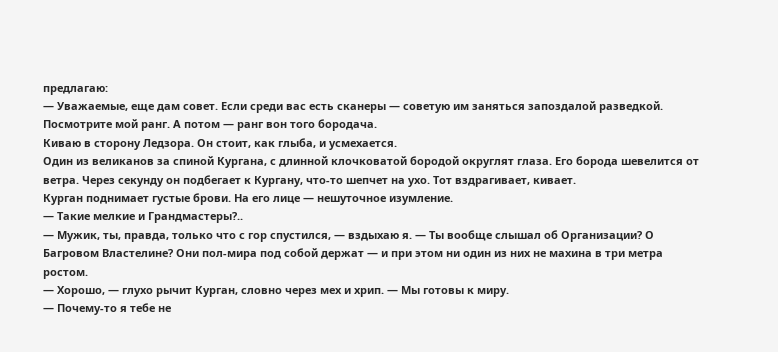предлагаю:
— Уважаемые, еще дам совет. Если среди вас есть сканеры — советую им заняться запоздалой разведкой. Посмотрите мой ранг. А потом — ранг вон того бородача.
Киваю в сторону Ледзора. Он стоит, как глыба, и усмехается.
Один из великанов за спиной Кургана, с длинной клочковатой бородой округлят глаза. Его борода шевелится от ветра. Через секунду он подбегает к Кургану, что-то шепчет на ухо. Тот вздрагивает, кивает.
Курган поднимает густые брови. На его лице — нешуточное изумление.
— Такие мелкие и Грандмастеры?..
— Мужик, ты, правда, только что с гор спустился, — вздыхаю я. — Ты вообще слышал об Организации? О Багровом Властелине? Они пол-мира под собой держат — и при этом ни один из них не махина в три метра ростом.
— Хорошо, — глухо рычит Курган, словно через мех и хрип. — Мы готовы к миру.
— Почему-то я тебе не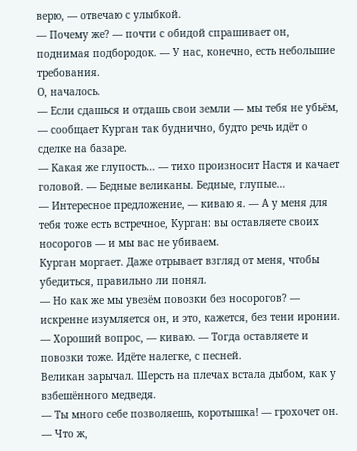верю, — отвечаю с улыбкой.
— Почему же? — почти с обидой спрашивает он, поднимая подбородок. — У нас, конечно, есть небольшие требования.
О, началось.
— Если сдашься и отдашь свои земли — мы тебя не убьём, — сообщает Курган так буднично, будто речь идёт о сделке на базаре.
— Какая же глупость… — тихо произносит Настя и качает головой. — Бедные великаны. Бедные, глупые…
— Интересное предложение, — киваю я. — А у меня для тебя тоже есть встречное, Курган: вы оставляете своих носорогов — и мы вас не убиваем.
Курган моргает. Даже отрывает взгляд от меня, чтобы убедиться, правильно ли понял.
— Но как же мы увезём повозки без носорогов? — искренне изумляется он, и это, кажется, без тени иронии.
— Хороший вопрос, — киваю. — Тогда оставляете и повозки тоже. Идёте налегке, с песней.
Великан зарычал. Шерсть на плечах встала дыбом, как у взбешённого медведя.
— Ты много себе позволяешь, коротышка! — грохочет он. — Что ж,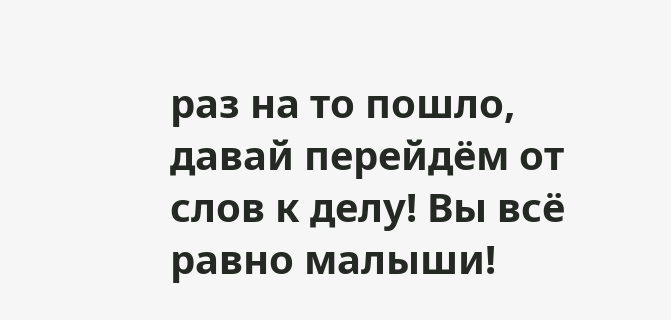раз на то пошло, давай перейдём от слов к делу! Вы всё равно малыши!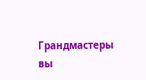Грандмастеры вы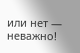или нет — неважно!